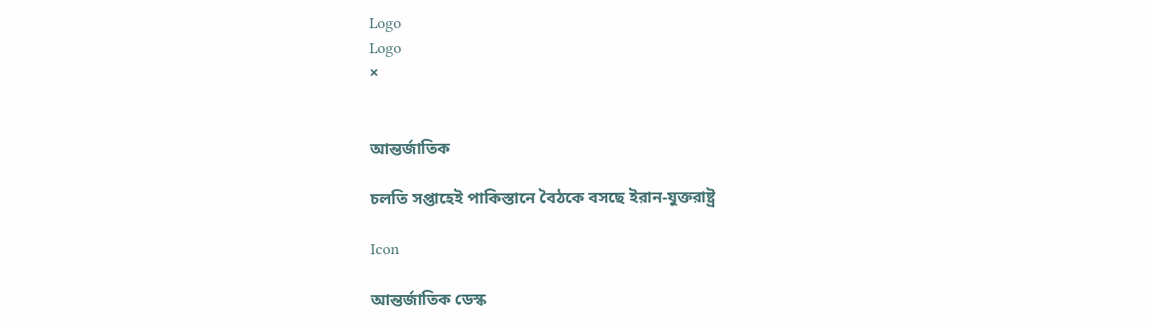Logo
Logo
×


আন্তর্জাতিক

চলতি সপ্তাহেই পাকিস্তানে বৈঠকে বসছে ইরান-যুক্তরাষ্ট্র

Icon

আন্তর্জাতিক ডেস্ক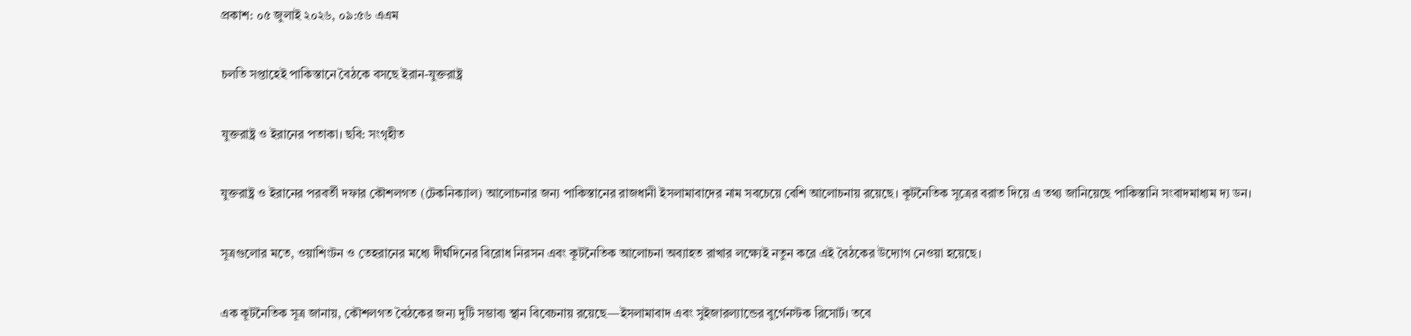প্রকাশ: ০৫ জুলাই ২০২৬, ০৯:৫৬ এএম

চলতি সপ্তাহেই পাকিস্তানে বৈঠকে বসছে ইরান-যুক্তরাষ্ট্র

যুক্তরাষ্ট্র ও ইরানের পতাকা। ছবি: সংগৃহীত

যুক্তরাষ্ট্র ও ইরানের পরবর্তী দফার কৌশলগত (টেকনিক্যাল) আলোচনার জন্য পাকিস্তানের রাজধানী ইসলামাবাদের নাম সবচেয়ে বেশি আলোচনায় রয়েছে। কূটনৈতিক সূত্রের বরাত দিয়ে এ তথ্য জানিয়েছে পাকিস্তানি সংবাদমাধ্যম দ্য ডন।

সূত্রগুলোর মতে, ওয়াশিংটন ও তেহরানের মধ্যে দীর্ঘদিনের বিরোধ নিরসন এবং কূটনৈতিক আলোচনা অব্যাহত রাখার লক্ষ্যেই নতুন করে এই বৈঠকের উদ্যোগ নেওয়া হয়েছে।

এক কূটনৈতিক সূত্র জানায়, কৌশলগত বৈঠকের জন্য দুটি সম্ভাব্য স্থান বিবেচনায় রয়েছে—ইসলামাবাদ এবং সুইজারল্যান্ডের বুর্গেনস্টক রিসোর্ট। তবে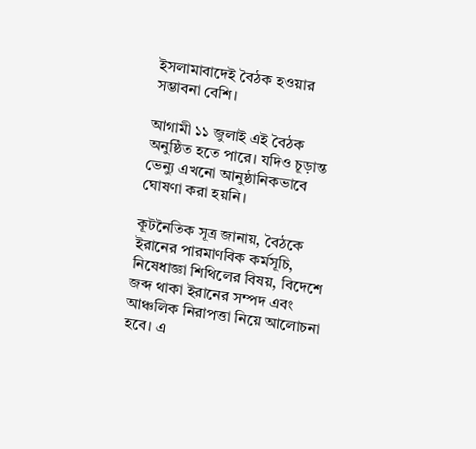ইসলামাবাদেই বৈঠক হওয়ার সম্ভাবনা বেশি।

আগামী ১১ জুলাই এই বৈঠক অনুষ্ঠিত হতে পারে। যদিও চূড়ান্ত ভেন্যু এখনো আনুষ্ঠানিকভাবে ঘোষণা করা হয়নি।

কূটনৈতিক সূত্র জানায়, বৈঠকে ইরানের পারমাণবিক কর্মসূচি, নিষেধাজ্ঞা শিথিলের বিষয়, বিদেশে জব্দ থাকা ইরানের সম্পদ এবং আঞ্চলিক নিরাপত্তা নিয়ে আলোচনা হবে। এ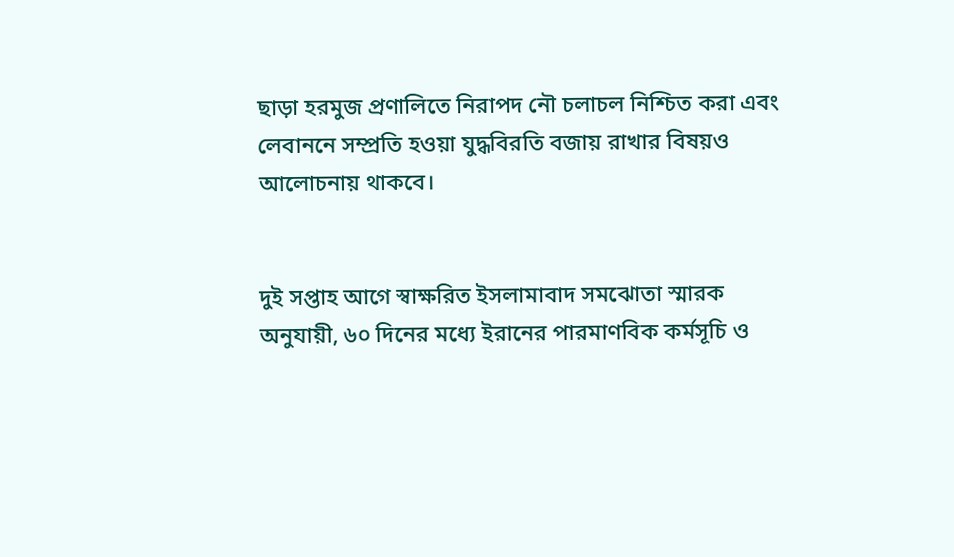ছাড়া হরমুজ প্রণালিতে নিরাপদ নৌ চলাচল নিশ্চিত করা এবং লেবাননে সম্প্রতি হওয়া যুদ্ধবিরতি বজায় রাখার বিষয়ও আলোচনায় থাকবে।


দুই সপ্তাহ আগে স্বাক্ষরিত ইসলামাবাদ সমঝোতা স্মারক অনুযায়ী, ৬০ দিনের মধ্যে ইরানের পারমাণবিক কর্মসূচি ও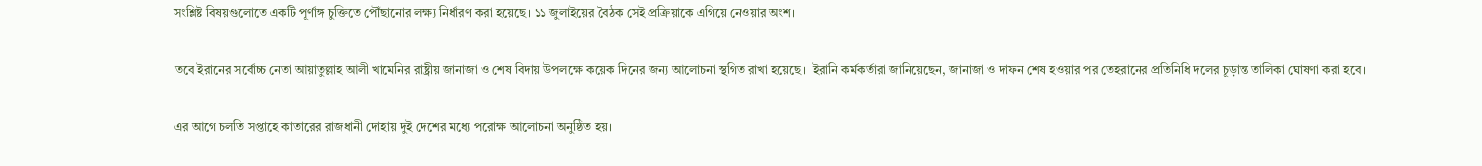সংশ্লিষ্ট বিষয়গুলোতে একটি পূর্ণাঙ্গ চুক্তিতে পৌঁছানোর লক্ষ্য নির্ধারণ করা হয়েছে। ১১ জুলাইয়ের বৈঠক সেই প্রক্রিয়াকে এগিয়ে নেওয়ার অংশ।

তবে ইরানের সর্বোচ্চ নেতা আয়াতুল্লাহ আলী খামেনির রাষ্ট্রীয় জানাজা ও শেষ বিদায় উপলক্ষে কয়েক দিনের জন্য আলোচনা স্থগিত রাখা হয়েছে।  ইরানি কর্মকর্তারা জানিয়েছেন, জানাজা ও দাফন শেষ হওয়ার পর তেহরানের প্রতিনিধি দলের চূড়ান্ত তালিকা ঘোষণা করা হবে।

এর আগে চলতি সপ্তাহে কাতারের রাজধানী দোহায় দুই দেশের মধ্যে পরোক্ষ আলোচনা অনুষ্ঠিত হয়।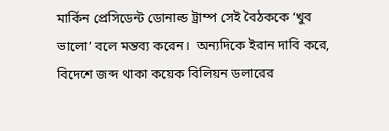মার্কিন প্রেসিডেন্ট ডোনাল্ড ট্রাম্প সেই বৈঠককে ‘খুব ভালো’ বলে মন্তব্য করেন।  অন্যদিকে ইরান দাবি করে, বিদেশে জব্দ থাকা কয়েক বিলিয়ন ডলারের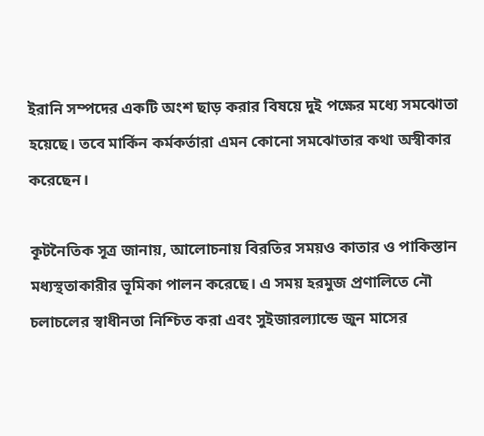ইরানি সম্পদের একটি অংশ ছাড় করার বিষয়ে দুই পক্ষের মধ্যে সমঝোতা হয়েছে। তবে মার্কিন কর্মকর্তারা এমন কোনো সমঝোতার কথা অস্বীকার করেছেন।

কূটনৈতিক সূত্র জানায়, আলোচনায় বিরতির সময়ও কাতার ও পাকিস্তান মধ্যস্থতাকারীর ভূমিকা পালন করেছে। এ সময় হরমুজ প্রণালিতে নৌ চলাচলের স্বাধীনতা নিশ্চিত করা এবং সুইজারল্যান্ডে জুন মাসের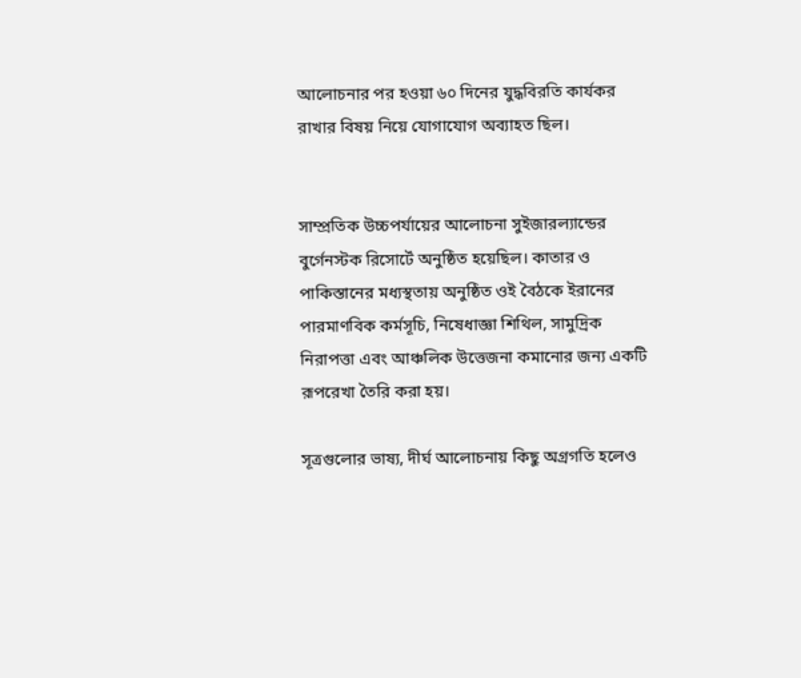আলোচনার পর হওয়া ৬০ দিনের যুদ্ধবিরতি কার্যকর রাখার বিষয় নিয়ে যোগাযোগ অব্যাহত ছিল।


সাম্প্রতিক উচ্চপর্যায়ের আলোচনা সুইজারল্যান্ডের বুর্গেনস্টক রিসোর্টে অনুষ্ঠিত হয়েছিল। কাতার ও পাকিস্তানের মধ্যস্থতায় অনুষ্ঠিত ওই বৈঠকে ইরানের পারমাণবিক কর্মসূচি, নিষেধাজ্ঞা শিথিল, সামুদ্রিক নিরাপত্তা এবং আঞ্চলিক উত্তেজনা কমানোর জন্য একটি রূপরেখা তৈরি করা হয়।

সূত্রগুলোর ভাষ্য, দীর্ঘ আলোচনায় কিছু অগ্রগতি হলেও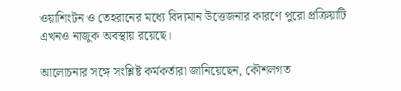ওয়াশিংটন ও তেহরানের মধ্যে বিদ্যমান উত্তেজনার কারণে পুরো প্রক্রিয়াটি এখনও নাজুক অবস্থায় রয়েছে।

আলোচনার সঙ্গে সংশ্লিষ্ট কর্মকর্তারা জানিয়েছেন, কৌশলগত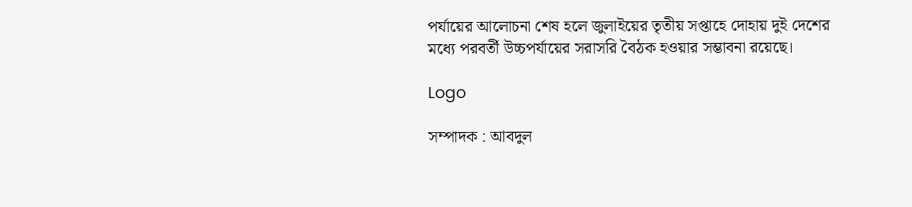পর্যায়ের আলোচনা শেষ হলে জুলাইয়ের তৃতীয় সপ্তাহে দোহায় দুই দেশের মধ্যে পরবর্তী উচ্চপর্যায়ের সরাসরি বৈঠক হওয়ার সম্ভাবনা রয়েছে।

Logo

সম্পাদক : আবদুল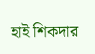হাই শিকদার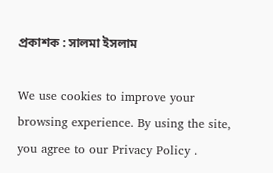প্রকাশক : সালমা ইসলাম

We use cookies to improve your browsing experience. By using the site, you agree to our Privacy Policy .